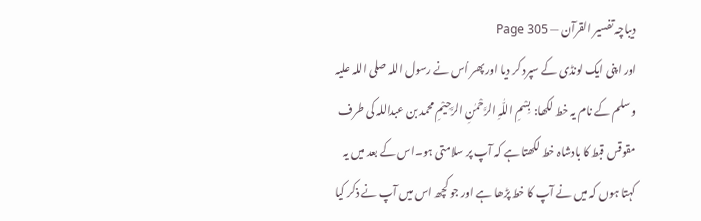دیباچہ تفسیر القرآن — Page 305
اور اپنی ایک لونڈی کے سپرد کر دیا اور پھر اُس نے رسول اللہ صلی اللہ علیہ وسلم کے نام یہ خط لکھا: بِسْمِ اللّٰہِ الرَّحْمٰنِ الرَّحِیْمِ محمد بن عبداللہ کی طرف مقوقس قبط کا بادشاہ خط لکھتا ہے کہ آپ پر سلامتی ہو۔اس کے بعد میں یہ کہتا ہوں کہ میں نے آپ کا خط پڑھا ہے اور جو کچھ اس میں آپ نے ذکر کیا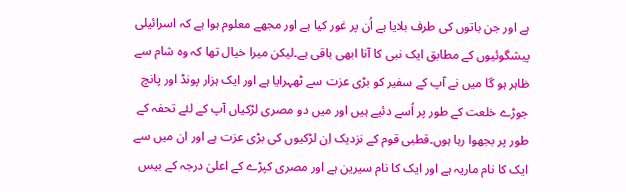ہے اور جن باتوں کی طرف بلایا ہے اُن پر غور کیا ہے اور مجھے معلوم ہوا ہے کہ اسرائیلی پیشگوئیوں کے مطابق ایک نبی کا آنا ابھی باقی ہے۔لیکن میرا خیال تھا کہ وہ شام سے ظاہر ہو گا میں نے آپ کے سفیر کو بڑی عزت سے ٹھہرایا ہے اور ایک ہزار پونڈ اور پانچ جوڑے خلعت کے طور پر اُسے دئیے ہیں اور میں دو مصری لڑکیاں آپ کے لئے تحفہ کے طور پر بجھوا رہا ہوں۔قطبی قوم کے نزدیک اِن لڑکیوں کی بڑی عزت ہے اور ان میں سے ایک کا نام ماریہ ہے اور ایک کا نام سیرین ہے اور مصری کپڑے کے اعلیٰ درجہ کے بیس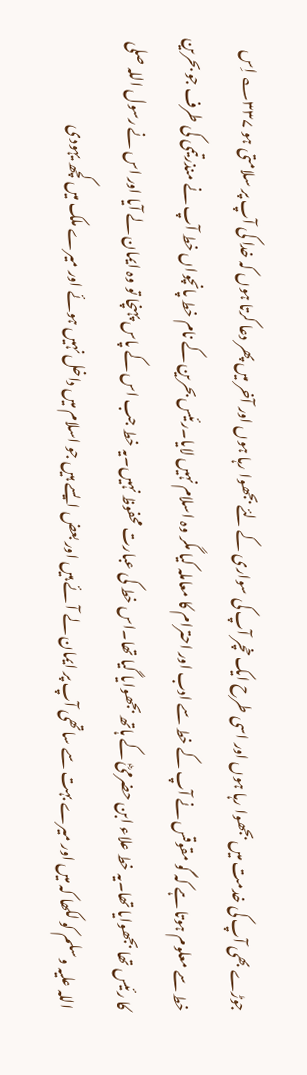جوڑے بھی آپ کی خدمت میں بجھوا رہا ہوں اور اسی طرح ایک خچر آپ کی سواری کے لئے بجھوا رہا ہوں اور آخر میں پھر دعا کرتا ہوں کہ خدا کی آپ پر سلامتی ہو ۳۳۷؎ اِس خط سے معلوم ہوتا ہے کہ گو مقوقس نے آپ کے خط سے ادب اور احترام کا معاملہ کیا مگر وہ اسلام نہیں لایا۔رئیس بحرین کے نام خط پانچواں خط آپ نے منذرتیمی کی طرف جو بحرین کا رئیس تھا بجھوایا تھا۔یہ خط علاء ابن حضرمیؓ کے ہاتھ بجھوایا گیا تھا۔اس خط کی عبارت محفوظ نہیں۔یہ خط جب اس کے پاس پہنچا تو وہ ایمان لے آیا اور اس نے رسول اللہ صلی اللہ علیہ وسلم کو لکھا کہ میں اور میرے بہت سے ساتھی آپ پر ایمان لے آئے ہیں اور بعض ایسے ہیں جو اسلام میں داخل نہیں ہوئے اور میرے ملک میں کچھ یہودی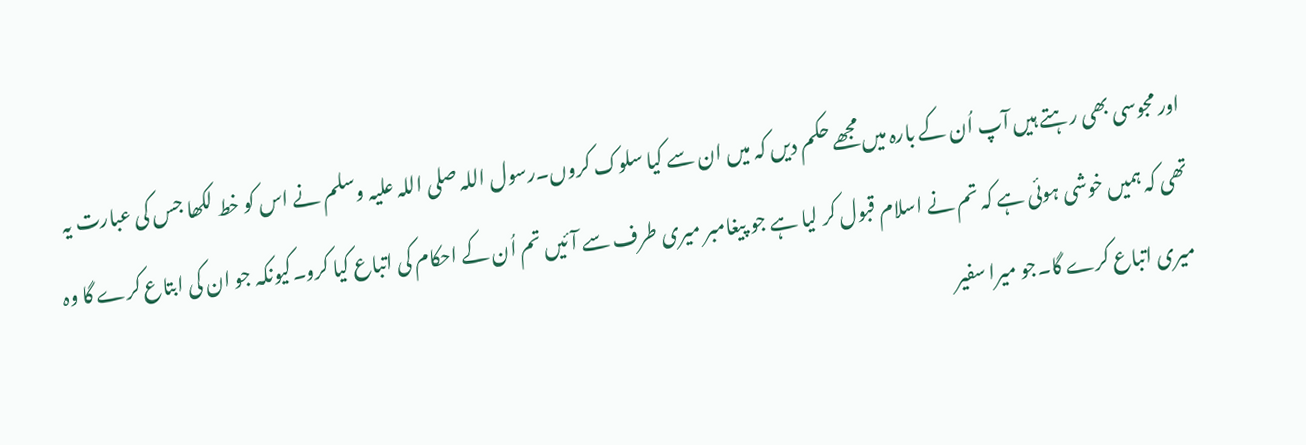اور مجوسی بھی رہتے ہیں آپ اُن کے بارہ میں مجھے حکم دیں کہ میں ان سے کیا سلوک کروں۔رسول اللہ صلی اللہ علیہ وسلم نے اس کو خط لکھا جس کی عبارت یہ تھی کہ ہمیں خوشی ہوئی ہے کہ تم نے اسلام قبول کر لیا ہے جو پیغامبر میری طرف سے آئیں تم اُن کے احکام کی اتباع کیا کرو۔کیونکہ جو ان کی ابتاع کرے گا وہ میری اتباع کرے گا۔جو میرا سفیر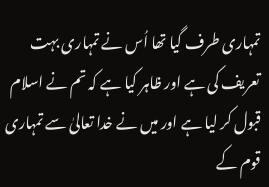تمہاری طرف گیا تھا اُس نے تمہاری بہت تعریف کی ہے اور ظاہر کیا ہے کہ تم نے اسلام قبول کر لیا ہے اور میں نے خدا تعالیٰ سے تمہاری قوم کے